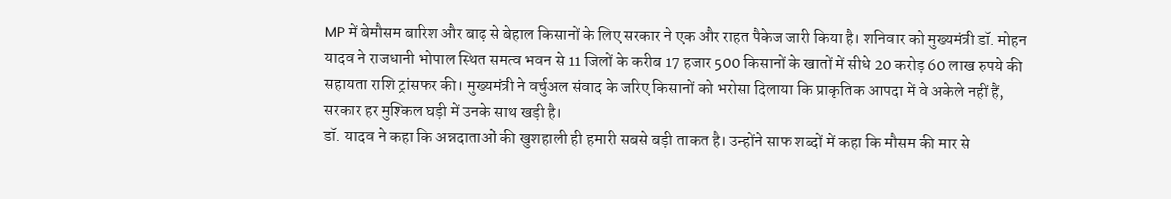MP में बेमौसम बारिश और बाढ़ से बेहाल किसानों के लिए सरकार ने एक और राहत पैकेज जारी किया है। शनिवार को मुख्यमंत्री डॉ. मोहन यादव ने राजधानी भोपाल स्थित समत्व भवन से 11 जिलों के करीब 17 हजार 500 किसानों के खातों में सीधे 20 करोड़ 60 लाख रुपये की सहायता राशि ट्रांसफर की। मुख्यमंत्री ने वर्चुअल संवाद के जरिए किसानों को भरोसा दिलाया कि प्राकृतिक आपदा में वे अकेले नहीं हैं, सरकार हर मुश्किल घड़ी में उनके साथ खड़ी है।
डॉ. यादव ने कहा कि अन्नदाताओं की खुशहाली ही हमारी सबसे बड़ी ताकत है। उन्होंने साफ शब्दों में कहा कि मौसम की मार से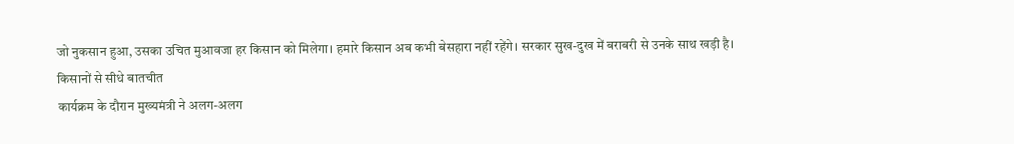जो नुकसान हुआ, उसका उचित मुआवजा हर किसान को मिलेगा। हमारे किसान अब कभी बेसहारा नहीं रहेंगे। सरकार सुख-दुख में बराबरी से उनके साथ खड़ी है।
किसानों से सीधे बातचीत
कार्यक्रम के दौरान मुख्यमंत्री ने अलग-अलग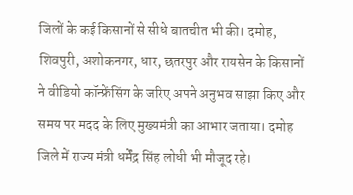जिलों के कई किसानों से सीधे बातचीत भी की। दमोह, शिवपुरी, अशोकनगर, धार, छतरपुर और रायसेन के किसानों ने वीडियो कॉन्फ्रेंसिंग के जरिए अपने अनुभव साझा किए और समय पर मदद के लिए मुख्यमंत्री का आभार जताया। दमोह जिले में राज्य मंत्री धर्मेंद्र सिंह लोधी भी मौजूद रहे।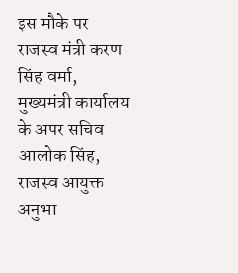इस मौके पर राजस्व मंत्री करण सिंह वर्मा, मुख्यमंत्री कार्यालय के अपर सचिव आलोक सिंह, राजस्व आयुक्त अनुभा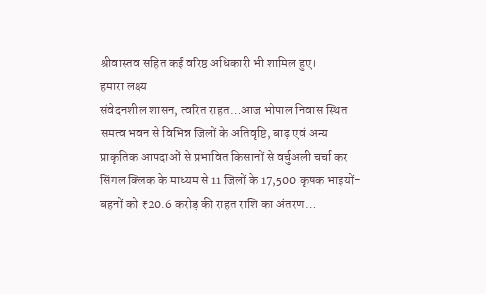श्रीवास्तव सहित कई वरिष्ठ अधिकारी भी शामिल हुए।
हमारा लक्ष्य
संवेदनशील शासन, त्वरित राहत…आज भोपाल निवास स्थित समत्व भवन से विभिन्न जिलों के अतिवृष्टि, बाढ़ एवं अन्य प्राकृतिक आपदाओं से प्रभावित किसानों से वर्चुअली चर्चा कर सिंगल क्लिक के माध्यम से 11 जिलों के 17,500 कृषक भाइयों-बहनों को ₹20.6 करोड़ की राहत राशि का अंतरण…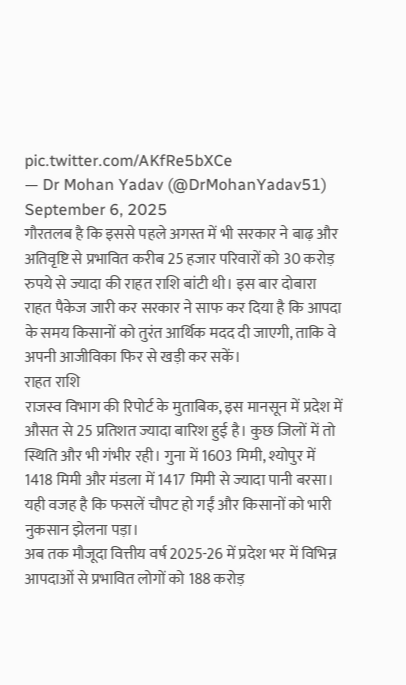pic.twitter.com/AKfRe5bXCe
— Dr Mohan Yadav (@DrMohanYadav51) September 6, 2025
गौरतलब है कि इससे पहले अगस्त में भी सरकार ने बाढ़ और अतिवृष्टि से प्रभावित करीब 25 हजार परिवारों को 30 करोड़ रुपये से ज्यादा की राहत राशि बांटी थी। इस बार दोबारा राहत पैकेज जारी कर सरकार ने साफ कर दिया है कि आपदा के समय किसानों को तुरंत आर्थिक मदद दी जाएगी, ताकि वे अपनी आजीविका फिर से खड़ी कर सकें।
राहत राशि
राजस्व विभाग की रिपोर्ट के मुताबिक, इस मानसून में प्रदेश में औसत से 25 प्रतिशत ज्यादा बारिश हुई है। कुछ जिलों में तो स्थिति और भी गंभीर रही। गुना में 1603 मिमी, श्योपुर में 1418 मिमी और मंडला में 1417 मिमी से ज्यादा पानी बरसा। यही वजह है कि फसलें चौपट हो गईं और किसानों को भारी नुकसान झेलना पड़ा।
अब तक मौजूदा वित्तीय वर्ष 2025-26 में प्रदेश भर में विभिन्न आपदाओं से प्रभावित लोगों को 188 करोड़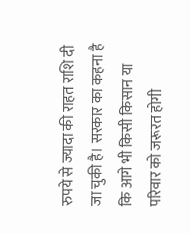रुपये से ज्यादा की राहत राशि दी जा चुकी है। सरकार का कहना है कि आगे भी किसी किसान या परिवार को जरूरत होगी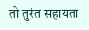तो तुरंत सहायता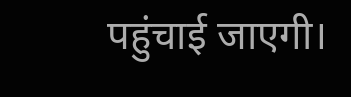पहुंचाई जाएगी।